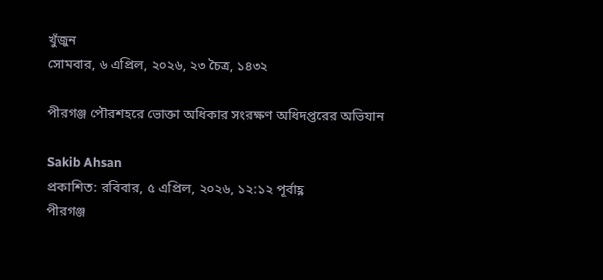খুঁজুন
সোমবার, ৬ এপ্রিল, ২০২৬, ২৩ চৈত্র, ১৪৩২

পীরগঞ্জ পৌরশহরে ভোক্তা অধিকার সংরক্ষণ অধিদপ্তরের অভিযান

Sakib Ahsan
প্রকাশিত: রবিবার, ৫ এপ্রিল, ২০২৬, ১২:১২ পূর্বাহ্ণ
পীরগঞ্জ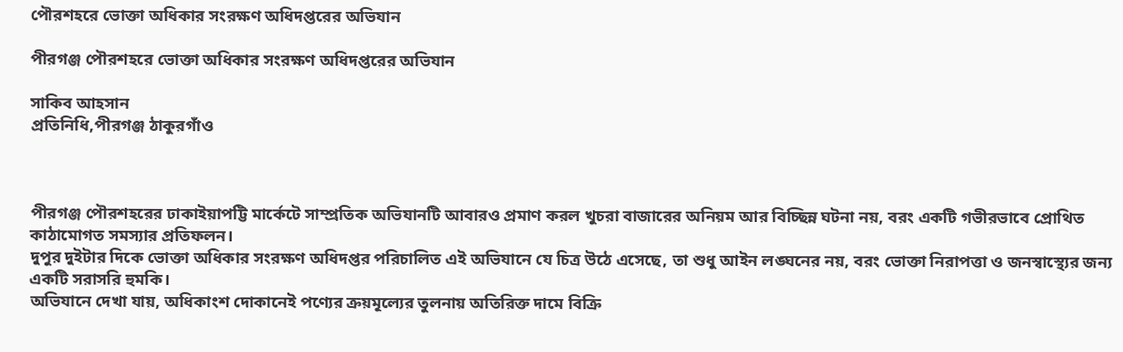পৌরশহরে ভোক্তা অধিকার সংরক্ষণ অধিদপ্তরের অভিযান

পীরগঞ্জ পৌরশহরে ভোক্তা অধিকার সংরক্ষণ অধিদপ্তরের অভিযান

সাকিব আহসান
প্রতিনিধি,পীরগঞ্জ ঠাকুরগাঁও



পীরগঞ্জ পৌরশহরের ঢাকাইয়াপট্টি মার্কেটে সাম্প্রতিক অভিযানটি আবারও প্রমাণ করল খুচরা বাজারের অনিয়ম আর বিচ্ছিন্ন ঘটনা নয়, বরং একটি গভীরভাবে প্রোথিত কাঠামোগত সমস্যার প্রতিফলন।
দুপুর দুইটার দিকে ভোক্তা অধিকার সংরক্ষণ অধিদপ্তর পরিচালিত এই অভিযানে যে চিত্র উঠে এসেছে, তা শুধু আইন লঙ্ঘনের নয়, বরং ভোক্তা নিরাপত্তা ও জনস্বাস্থ্যের জন্য একটি সরাসরি হুমকি।
অভিযানে দেখা যায়, অধিকাংশ দোকানেই পণ্যের ক্রয়মূল্যের তুলনায় অতিরিক্ত দামে বিক্রি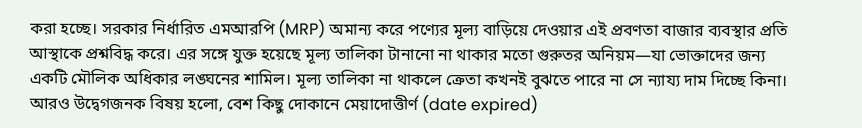করা হচ্ছে। সরকার নির্ধারিত এমআরপি (MRP) অমান্য করে পণ্যের মূল্য বাড়িয়ে দেওয়ার এই প্রবণতা বাজার ব্যবস্থার প্রতি আস্থাকে প্রশ্নবিদ্ধ করে। এর সঙ্গে যুক্ত হয়েছে মূল্য তালিকা টানানো না থাকার মতো গুরুতর অনিয়ম—যা ভোক্তাদের জন্য একটি মৌলিক অধিকার লঙ্ঘনের শামিল। মূল্য তালিকা না থাকলে ক্রেতা কখনই বুঝতে পারে না সে ন্যায্য দাম দিচ্ছে কিনা।
আরও উদ্বেগজনক বিষয় হলো, বেশ কিছু দোকানে মেয়াদোত্তীর্ণ (date expired)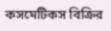কসমেটিকস বিক্রির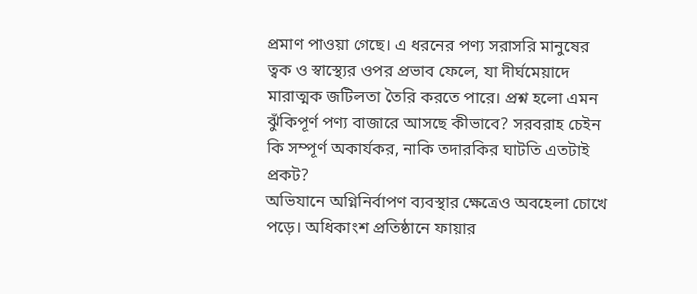প্রমাণ পাওয়া গেছে। এ ধরনের পণ্য সরাসরি মানুষের ত্বক ও স্বাস্থ্যের ওপর প্রভাব ফেলে, যা দীর্ঘমেয়াদে মারাত্মক জটিলতা তৈরি করতে পারে। প্রশ্ন হলো এমন ঝুঁকিপূর্ণ পণ্য বাজারে আসছে কীভাবে? সরবরাহ চেইন কি সম্পূর্ণ অকার্যকর, নাকি তদারকির ঘাটতি এতটাই প্রকট?
অভিযানে অগ্নিনির্বাপণ ব্যবস্থার ক্ষেত্রেও অবহেলা চোখে পড়ে। অধিকাংশ প্রতিষ্ঠানে ফায়ার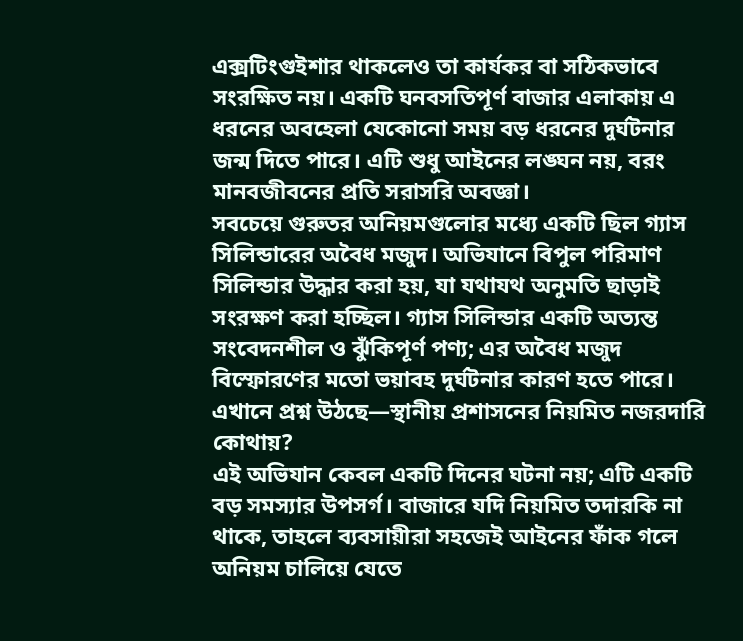এক্সটিংগুইশার থাকলেও তা কার্যকর বা সঠিকভাবে সংরক্ষিত নয়। একটি ঘনবসতিপূর্ণ বাজার এলাকায় এ ধরনের অবহেলা যেকোনো সময় বড় ধরনের দুর্ঘটনার জন্ম দিতে পারে। এটি শুধু আইনের লঙ্ঘন নয়, বরং মানবজীবনের প্রতি সরাসরি অবজ্ঞা।
সবচেয়ে গুরুতর অনিয়মগুলোর মধ্যে একটি ছিল গ্যাস সিলিন্ডারের অবৈধ মজুদ। অভিযানে বিপুল পরিমাণ সিলিন্ডার উদ্ধার করা হয়, যা যথাযথ অনুমতি ছাড়াই সংরক্ষণ করা হচ্ছিল। গ্যাস সিলিন্ডার একটি অত্যন্ত সংবেদনশীল ও ঝুঁকিপূর্ণ পণ্য; এর অবৈধ মজুদ বিস্ফোরণের মতো ভয়াবহ দুর্ঘটনার কারণ হতে পারে। এখানে প্রশ্ন উঠছে—স্থানীয় প্রশাসনের নিয়মিত নজরদারি কোথায়?
এই অভিযান কেবল একটি দিনের ঘটনা নয়; এটি একটি বড় সমস্যার উপসর্গ। বাজারে যদি নিয়মিত তদারকি না থাকে, তাহলে ব্যবসায়ীরা সহজেই আইনের ফাঁক গলে অনিয়ম চালিয়ে যেতে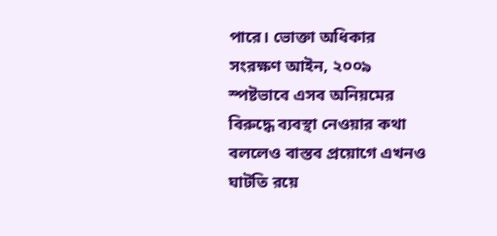পারে। ভোক্তা অধিকার সংরক্ষণ আইন, ২০০৯ স্পষ্টভাবে এসব অনিয়মের বিরুদ্ধে ব্যবস্থা নেওয়ার কথা বললেও বাস্তব প্রয়োগে এখনও ঘাটতি রয়ে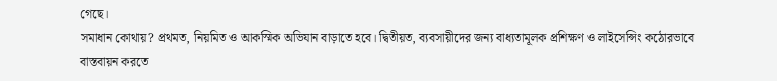গেছে।
সমাধান কোথায়? প্রথমত, নিয়মিত ও আকস্মিক অভিযান বাড়াতে হবে। দ্বিতীয়ত, ব্যবসায়ীদের জন্য বাধ্যতামূলক প্রশিক্ষণ ও লাইসেন্সিং কঠোরভাবে বাস্তবায়ন করতে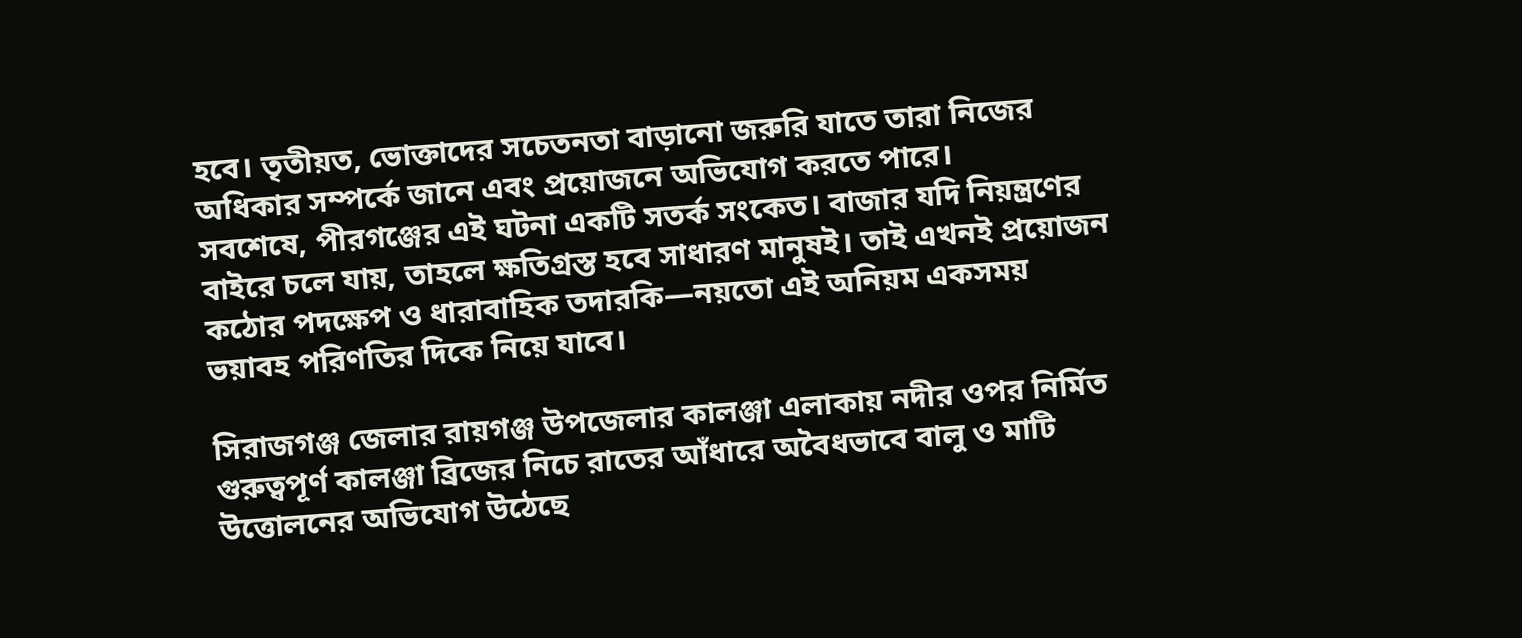হবে। তৃতীয়ত, ভোক্তাদের সচেতনতা বাড়ানো জরুরি যাতে তারা নিজের অধিকার সম্পর্কে জানে এবং প্রয়োজনে অভিযোগ করতে পারে।
সবশেষে, পীরগঞ্জের এই ঘটনা একটি সতর্ক সংকেত। বাজার যদি নিয়ন্ত্রণের বাইরে চলে যায়, তাহলে ক্ষতিগ্রস্ত হবে সাধারণ মানুষই। তাই এখনই প্রয়োজন কঠোর পদক্ষেপ ও ধারাবাহিক তদারকি—নয়তো এই অনিয়ম একসময় ভয়াবহ পরিণতির দিকে নিয়ে যাবে।

সিরাজগঞ্জ জেলার রায়গঞ্জ উপজেলার কালঞ্জা এলাকায় নদীর ওপর নির্মিত গুরুত্বপূর্ণ কালঞ্জা ব্রিজের নিচে রাতের আঁধারে অবৈধভাবে বালু ও মাটি উত্তোলনের অভিযোগ উঠেছে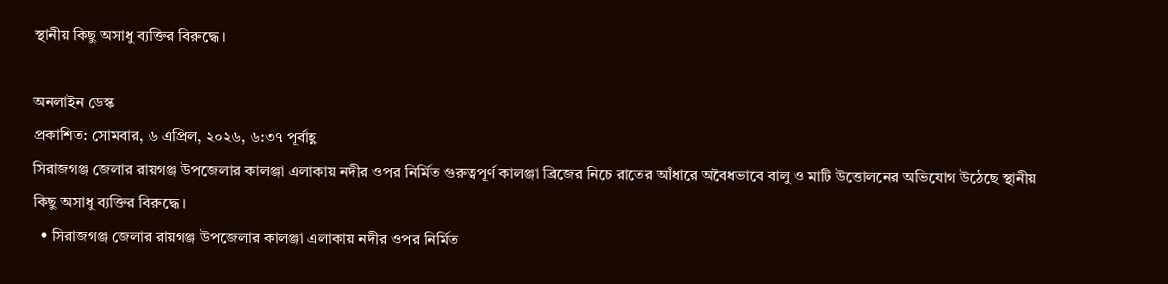স্থানীয় কিছু অসাধু ব্যক্তির বিরুদ্ধে।

অনলাইন ডেস্ক
প্রকাশিত: সোমবার, ৬ এপ্রিল, ২০২৬, ৬:৩৭ পূর্বাহ্ণ
সিরাজগঞ্জ জেলার রায়গঞ্জ উপজেলার কালঞ্জা এলাকায় নদীর ওপর নির্মিত গুরুত্বপূর্ণ কালঞ্জা ব্রিজের নিচে রাতের আঁধারে অবৈধভাবে বালু ও মাটি উত্তোলনের অভিযোগ উঠেছে স্থানীয় কিছু অসাধু ব্যক্তির বিরুদ্ধে।
  • সিরাজগঞ্জ জেলার রায়গঞ্জ উপজেলার কালঞ্জা এলাকায় নদীর ওপর নির্মিত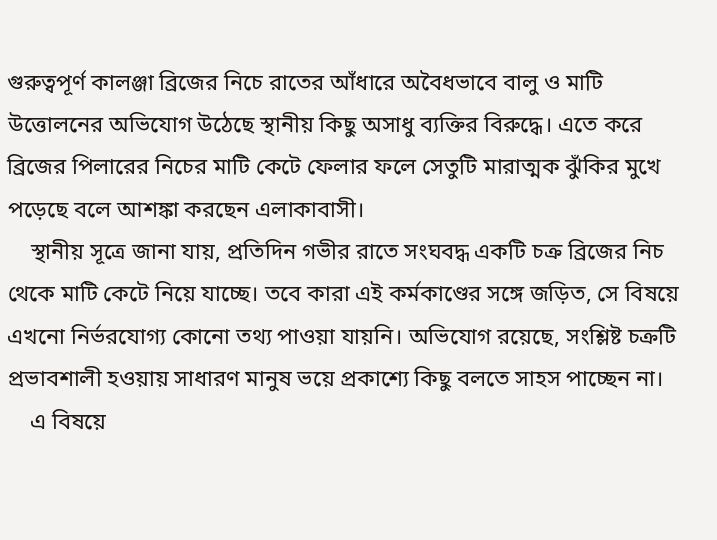গুরুত্বপূর্ণ কালঞ্জা ব্রিজের নিচে রাতের আঁধারে অবৈধভাবে বালু ও মাটি উত্তোলনের অভিযোগ উঠেছে স্থানীয় কিছু অসাধু ব্যক্তির বিরুদ্ধে। এতে করে ব্রিজের পিলারের নিচের মাটি কেটে ফেলার ফলে সেতুটি মারাত্মক ঝুঁকির মুখে পড়েছে বলে আশঙ্কা করছেন এলাকাবাসী।
    স্থানীয় সূত্রে জানা যায়, প্রতিদিন গভীর রাতে সংঘবদ্ধ একটি চক্র ব্রিজের নিচ থেকে মাটি কেটে নিয়ে যাচ্ছে। তবে কারা এই কর্মকাণ্ডের সঙ্গে জড়িত, সে বিষয়ে এখনো নির্ভরযোগ্য কোনো তথ্য পাওয়া যায়নি। অভিযোগ রয়েছে, সংশ্লিষ্ট চক্রটি প্রভাবশালী হওয়ায় সাধারণ মানুষ ভয়ে প্রকাশ্যে কিছু বলতে সাহস পাচ্ছেন না।
    এ বিষয়ে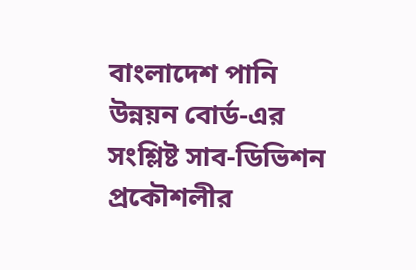বাংলাদেশ পানি উন্নয়ন বোর্ড-এর সংশ্লিষ্ট সাব-ডিভিশন প্রকৌশলীর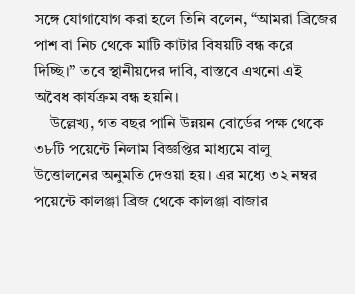সঙ্গে যোগাযোগ করা হলে তিনি বলেন, “আমরা ব্রিজের পাশ বা নিচ থেকে মাটি কাটার বিষয়টি বন্ধ করে দিচ্ছি।” তবে স্থানীয়দের দাবি, বাস্তবে এখনো এই অবৈধ কার্যক্রম বন্ধ হয়নি।
    উল্লেখ্য, গত বছর পানি উন্নয়ন বোর্ডের পক্ষ থেকে ৩৮টি পয়েন্টে নিলাম বিজ্ঞপ্তির মাধ্যমে বালু উত্তোলনের অনুমতি দেওয়া হয়। এর মধ্যে ৩২ নম্বর পয়েন্টে কালঞ্জা ব্রিজ থেকে কালঞ্জা বাজার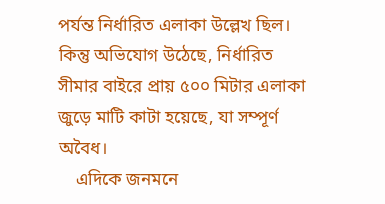পর্যন্ত নির্ধারিত এলাকা উল্লেখ ছিল। কিন্তু অভিযোগ উঠেছে, নির্ধারিত সীমার বাইরে প্রায় ৫০০ মিটার এলাকা জুড়ে মাটি কাটা হয়েছে, যা সম্পূর্ণ অবৈধ।
    এদিকে জনমনে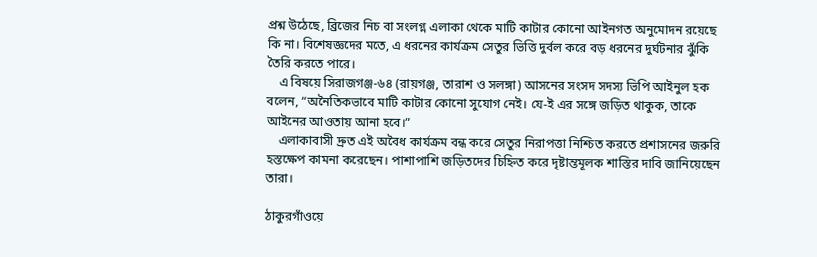প্রশ্ন উঠেছে, ব্রিজের নিচ বা সংলগ্ন এলাকা থেকে মাটি কাটার কোনো আইনগত অনুমোদন রয়েছে কি না। বিশেষজ্ঞদের মতে, এ ধরনের কার্যক্রম সেতুর ভিত্তি দুর্বল করে বড় ধরনের দুর্ঘটনার ঝুঁকি তৈরি করতে পারে।
    এ বিষয়ে সিরাজগঞ্জ-৬৪ (রায়গঞ্জ, তারাশ ও সলঙ্গা) আসনের সংসদ সদস্য ভিপি আইনুল হক বলেন, “অনৈতিকভাবে মাটি কাটার কোনো সুযোগ নেই। যে-ই এর সঙ্গে জড়িত থাকুক, তাকে আইনের আওতায় আনা হবে।”
    এলাকাবাসী দ্রুত এই অবৈধ কার্যক্রম বন্ধ করে সেতুর নিরাপত্তা নিশ্চিত করতে প্রশাসনের জরুরি হস্তক্ষেপ কামনা করেছেন। পাশাপাশি জড়িতদের চিহ্নিত করে দৃষ্টান্তমূলক শাস্তির দাবি জানিয়েছেন তারা।

ঠাকুরগাঁওয়ে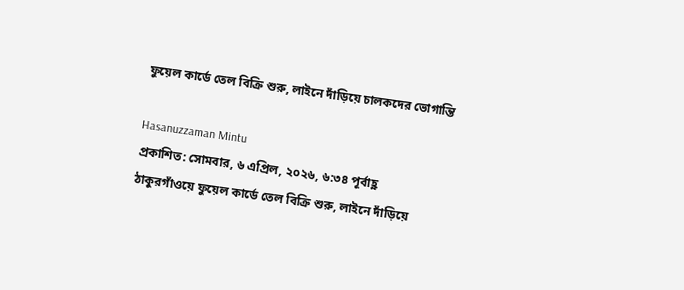ফুয়েল কার্ডে তেল বিক্রি শুরু, লাইনে দাঁড়িয়ে চালকদের ভোগান্তি

Hasanuzzaman Mintu
প্রকাশিত: সোমবার, ৬ এপ্রিল, ২০২৬, ৬:৩৪ পূর্বাহ্ণ
ঠাকুরগাঁওয়ে ফুয়েল কার্ডে তেল বিক্রি শুরু, লাইনে দাঁড়িয়ে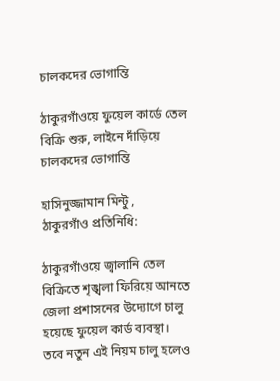চালকদের ভোগান্তি

ঠাকুরগাঁওয়ে ফুয়েল কার্ডে তেল বিক্রি শুরু, লাইনে দাঁড়িয়ে চালকদের ভোগান্তি

হাসিনুজ্জামান মিন্টু ,
ঠাকুরগাঁও প্রতিনিধি:

ঠাকুরগাঁওয়ে জ্বালানি তেল বিক্রিতে শৃঙ্খলা ফিরিয়ে আনতে জেলা প্রশাসনের উদ্যোগে চালু হয়েছে ফুয়েল কার্ড ব্যবস্থা। তবে নতুন এই নিয়ম চালু হলেও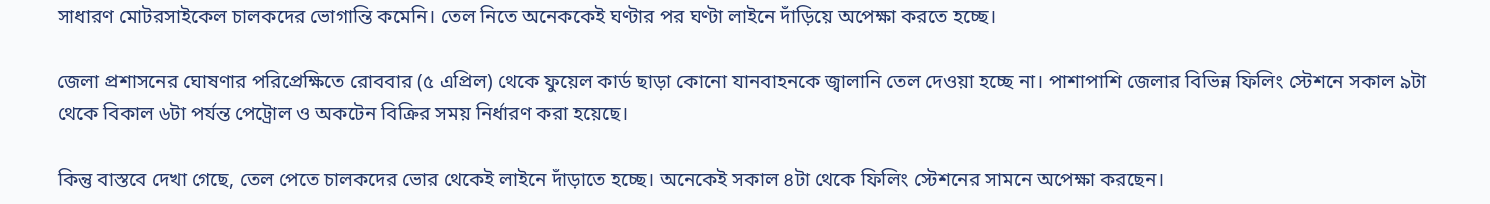সাধারণ মোটরসাইকেল চালকদের ভোগান্তি কমেনি। তেল নিতে অনেককেই ঘণ্টার পর ঘণ্টা লাইনে দাঁড়িয়ে অপেক্ষা করতে হচ্ছে।

জেলা প্রশাসনের ঘোষণার পরিপ্রেক্ষিতে রোববার (৫ এপ্রিল) থেকে ফুয়েল কার্ড ছাড়া কোনো যানবাহনকে জ্বালানি তেল দেওয়া হচ্ছে না। পাশাপাশি জেলার বিভিন্ন ফিলিং স্টেশনে সকাল ৯টা থেকে বিকাল ৬টা পর্যন্ত পেট্রোল ও অকটেন বিক্রির সময় নির্ধারণ করা হয়েছে।

কিন্তু বাস্তবে দেখা গেছে, তেল পেতে চালকদের ভোর থেকেই লাইনে দাঁড়াতে হচ্ছে। অনেকেই সকাল ৪টা থেকে ফিলিং স্টেশনের সামনে অপেক্ষা করছেন।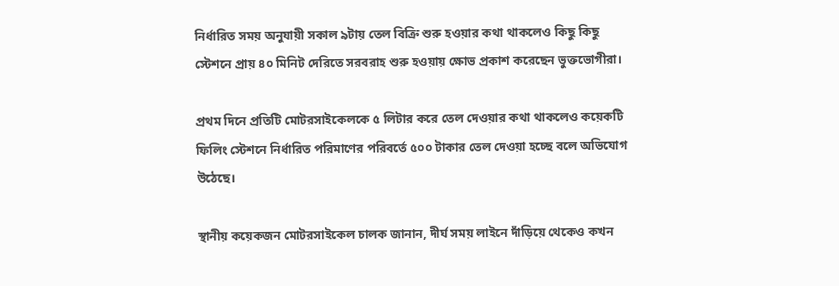নির্ধারিত সময় অনুযায়ী সকাল ৯টায় তেল বিক্রি শুরু হওয়ার কথা থাকলেও কিছু কিছু স্টেশনে প্রায় ৪০ মিনিট দেরিতে সরবরাহ শুরু হওয়ায় ক্ষোভ প্রকাশ করেছেন ভুক্তভোগীরা।

প্রথম দিনে প্রতিটি মোটরসাইকেলকে ৫ লিটার করে তেল দেওয়ার কথা থাকলেও কয়েকটি ফিলিং স্টেশনে নির্ধারিত পরিমাণের পরিবর্তে ৫০০ টাকার তেল দেওয়া হচ্ছে বলে অভিযোগ উঠেছে।

স্থানীয় কয়েকজন মোটরসাইকেল চালক জানান, দীর্ঘ সময় লাইনে দাঁড়িয়ে থেকেও কখন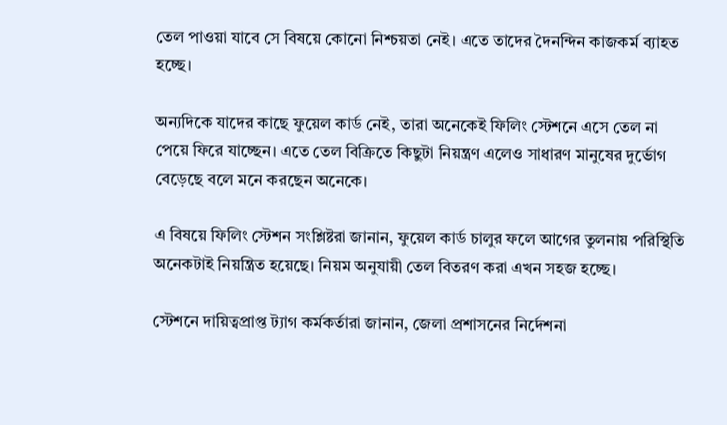তেল পাওয়া যাবে সে বিষয়ে কোনো নিশ্চয়তা নেই। এতে তাদের দৈনন্দিন কাজকর্ম ব্যাহত হচ্ছে।

অন্যদিকে যাদের কাছে ফুয়েল কার্ড নেই, তারা অনেকেই ফিলিং স্টেশনে এসে তেল না পেয়ে ফিরে যাচ্ছেন। এতে তেল বিক্রিতে কিছুটা নিয়ন্ত্রণ এলেও সাধারণ মানুষের দুর্ভোগ বেড়েছে বলে মনে করছেন অনেকে।

এ বিষয়ে ফিলিং স্টেশন সংশ্লিষ্টরা জানান, ফুয়েল কার্ড চালুর ফলে আগের তুলনায় পরিস্থিতি অনেকটাই নিয়ন্ত্রিত হয়েছে। নিয়ম অনুযায়ী তেল বিতরণ করা এখন সহজ হচ্ছে।

স্টেশনে দায়িত্বপ্রাপ্ত ট্যাগ কর্মকর্তারা জানান, জেলা প্রশাসনের নির্দেশনা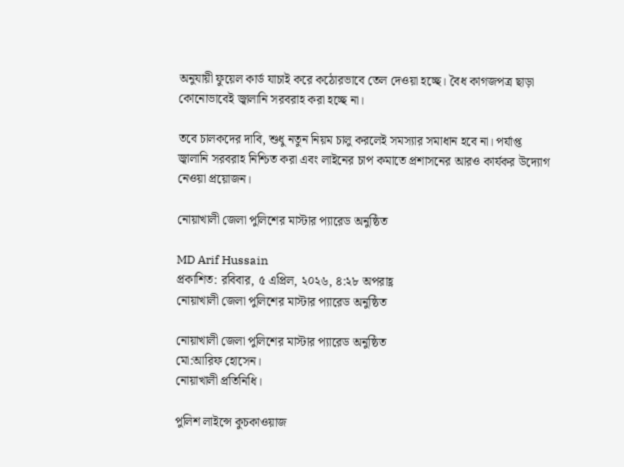অনুযায়ী ফুয়েল কার্ড যাচাই করে কঠোরভাবে তেল দেওয়া হচ্ছে। বৈধ কাগজপত্র ছাড়া কোনোভাবেই জ্বালানি সরবরাহ করা হচ্ছে না।

তবে চালকদের দাবি, শুধু নতুন নিয়ম চালু করলেই সমস্যার সমাধান হবে না। পর্যাপ্ত জ্বালানি সরবরাহ নিশ্চিত করা এবং লাইনের চাপ কমাতে প্রশাসনের আরও কার্যকর উদ্যোগ নেওয়া প্রয়োজন।

নোয়াখালী জেলা পুলিশের মাস্টার প্যারেড অনুষ্ঠিত

MD Arif Hussain
প্রকাশিত: রবিবার, ৫ এপ্রিল, ২০২৬, ৪:২৮ অপরাহ্ণ
নোয়াখালী জেলা পুলিশের মাস্টার প্যারেড অনুষ্ঠিত

নোয়াখালী জেলা পুলিশের মাস্টার প্যারেড অনুষ্ঠিত
মো:আরিফ হোসেন।
নোয়াখালী প্রতিনিধি।

পুলিশ লাইন্সে কুচকাওয়াজ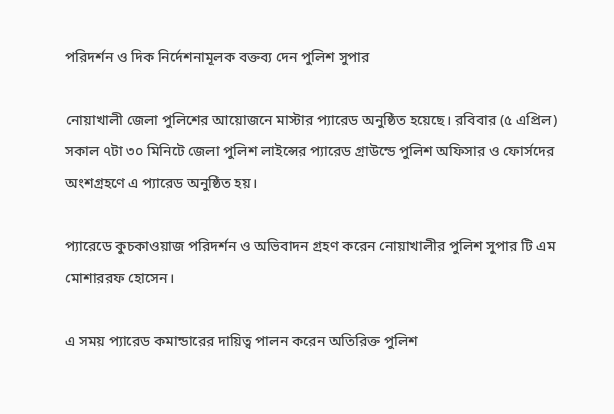পরিদর্শন ও দিক নির্দেশনামূলক বক্তব্য দেন পুলিশ সুপার

নোয়াখালী জেলা পুলিশের আয়োজনে মাস্টার প্যারেড অনুষ্ঠিত হয়েছে। রবিবার (৫ এপ্রিল) সকাল ৭টা ৩০ মিনিটে জেলা পুলিশ লাইন্সের প্যারেড গ্রাউন্ডে পুলিশ অফিসার ও ফোর্সদের অংশগ্রহণে এ প্যারেড অনুষ্ঠিত হয়।

প্যারেডে কুচকাওয়াজ পরিদর্শন ও অভিবাদন গ্রহণ করেন নোয়াখালীর পুলিশ সুপার টি এম মোশাররফ হোসেন।

এ সময় প্যারেড কমান্ডারের দায়িত্ব পালন করেন অতিরিক্ত পুলিশ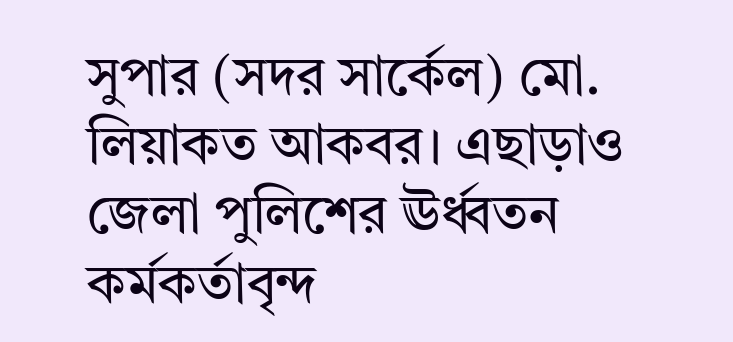সুপার (সদর সার্কেল) মো. লিয়াকত আকবর। এছাড়াও জেলা পুলিশের ঊর্ধ্বতন কর্মকর্তাবৃন্দ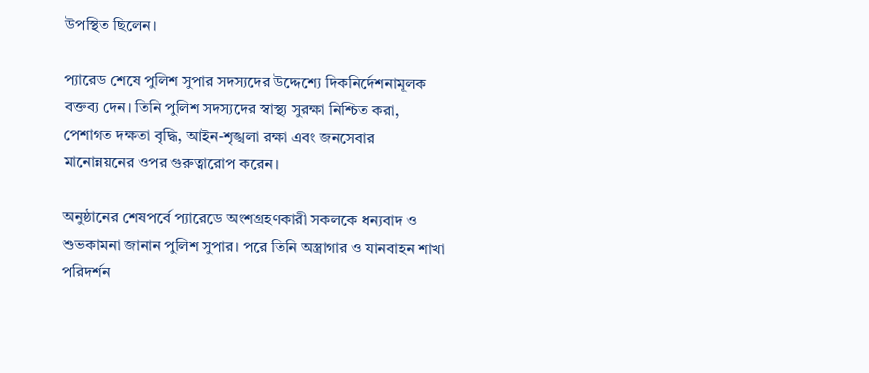উপস্থিত ছিলেন।

প্যারেড শেষে পুলিশ সুপার সদস্যদের উদ্দেশ্যে দিকনির্দেশনামূলক বক্তব্য দেন। তিনি পুলিশ সদস্যদের স্বাস্থ্য সুরক্ষা নিশ্চিত করা, পেশাগত দক্ষতা বৃদ্ধি, আইন-শৃঙ্খলা রক্ষা এবং জনসেবার মানোন্নয়নের ওপর গুরুত্বারোপ করেন।

অনুষ্ঠানের শেষপর্বে প্যারেডে অংশগ্রহণকারী সকলকে ধন্যবাদ ও শুভকামনা জানান পুলিশ সুপার। পরে তিনি অস্ত্রাগার ও যানবাহন শাখা পরিদর্শন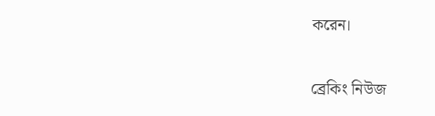করেন।

ব্রেকিং নিউজ